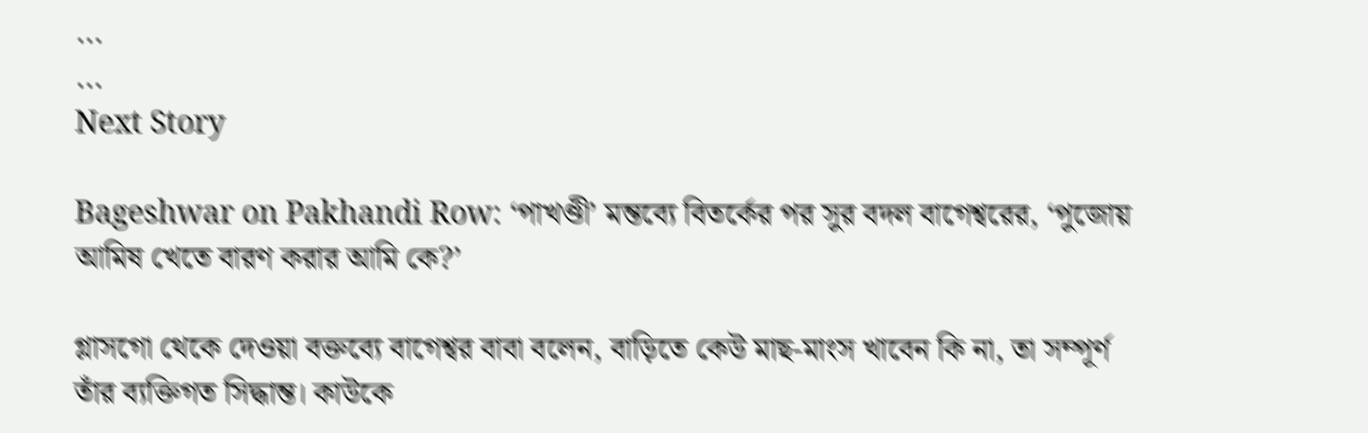...
...
Next Story

Bageshwar on Pakhandi Row: ‘পাখণ্ডী’ মন্তব্যে বিতর্কের পর সুর বদল বাগেশ্বরের, ‘পুজোয় আমিষ খেতে বারণ করার আমি কে?’

গ্লাসগো থেকে দেওয়া বক্তব্যে বাগেশ্বর বাবা বলেন, বাড়িতে কেউ মাছ-মাংস খাবেন কি না, তা সম্পূর্ণ তাঁর ব্যক্তিগত সিদ্ধান্ত। কাউকে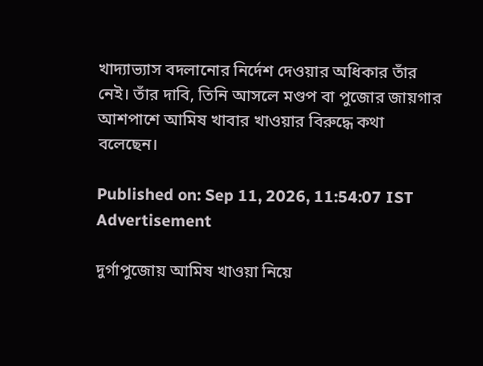খাদ্যাভ্যাস বদলানোর নির্দেশ দেওয়ার অধিকার তাঁর নেই। তাঁর দাবি, তিনি আসলে মণ্ডপ বা পুজোর জায়গার আশপাশে আমিষ খাবার খাওয়ার বিরুদ্ধে কথা বলেছেন।

Published on: Sep 11, 2026, 11:54:07 IST
Advertisement

দুর্গাপুজোয় আমিষ খাওয়া নিয়ে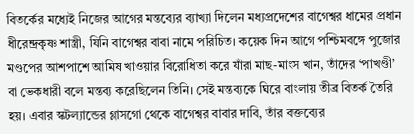বিতর্কের মধ্যেই নিজের আগের মন্তব্যের ব্যাখ্যা দিলেন মধ্যপ্রদেশের বাগেশ্বর ধামের প্রধান ধীরেন্দ্রকৃষ্ণ শাস্ত্রী, যিনি বাগেশ্বর বাবা নামে পরিচিত। কয়েক দিন আগে পশ্চিমবঙ্গে পুজোর মণ্ডপের আশপাশে আমিষ খাওয়ার বিরোধিতা করে যাঁরা মাছ-মাংস খান, তাঁদের ‘পাখণ্ডী’ বা ভেকধারী বলে মন্তব্য করেছিলেন তিনি। সেই মন্তব্যকে ঘিরে বাংলায় তীব্র বিতর্ক তৈরি হয়। এবার স্কটল্যান্ডের গ্লাসগো থেকে বাগেশ্বর বাবার দাবি, তাঁর বক্তব্যের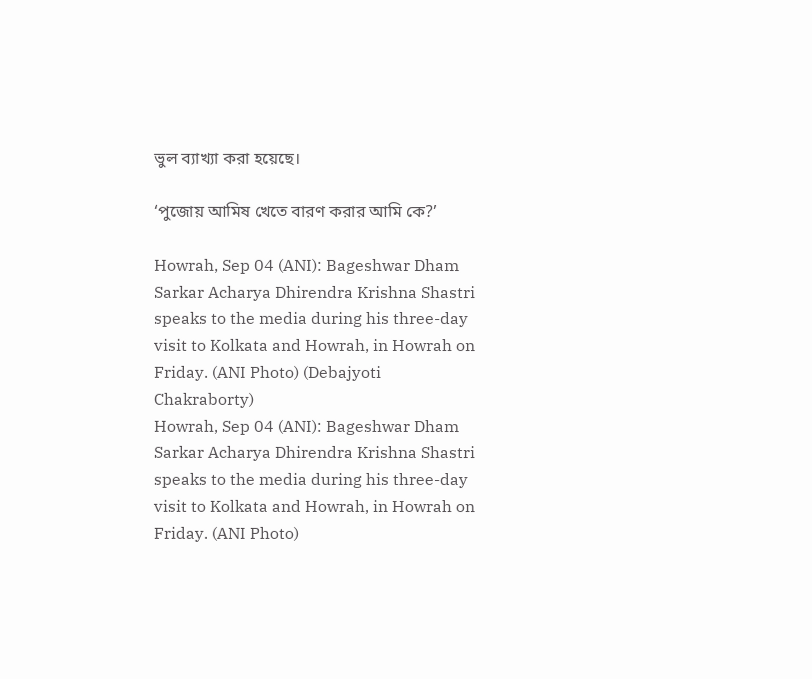ভুল ব্যাখ্যা করা হয়েছে।

‘পুজোয় আমিষ খেতে বারণ করার আমি কে?’

Howrah, Sep 04 (ANI): Bageshwar Dham Sarkar Acharya Dhirendra Krishna Shastri speaks to the media during his three-day visit to Kolkata and Howrah, in Howrah on Friday. (ANI Photo) (Debajyoti Chakraborty)
Howrah, Sep 04 (ANI): Bageshwar Dham Sarkar Acharya Dhirendra Krishna Shastri speaks to the media during his three-day visit to Kolkata and Howrah, in Howrah on Friday. (ANI Photo)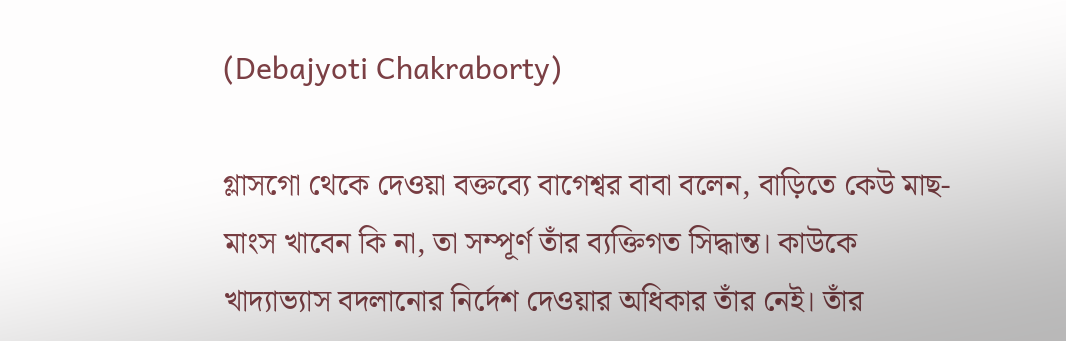(Debajyoti Chakraborty)

গ্লাসগো থেকে দেওয়া বক্তব্যে বাগেশ্বর বাবা বলেন, বাড়িতে কেউ মাছ-মাংস খাবেন কি না, তা সম্পূর্ণ তাঁর ব্যক্তিগত সিদ্ধান্ত। কাউকে খাদ্যাভ্যাস বদলানোর নির্দেশ দেওয়ার অধিকার তাঁর নেই। তাঁর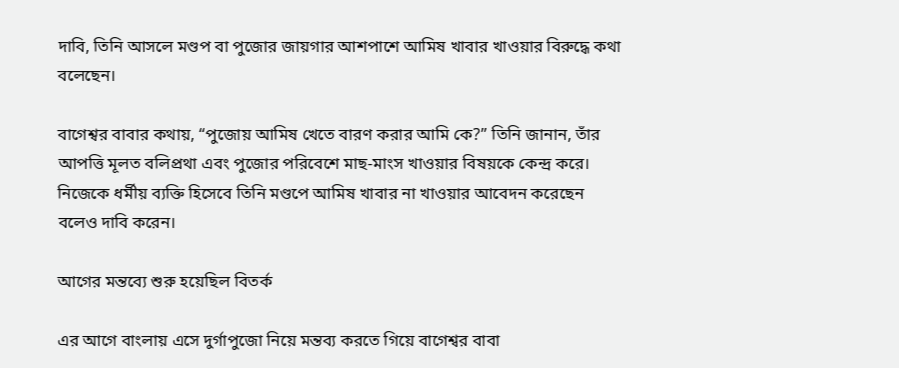দাবি, তিনি আসলে মণ্ডপ বা পুজোর জায়গার আশপাশে আমিষ খাবার খাওয়ার বিরুদ্ধে কথা বলেছেন।

বাগেশ্বর বাবার কথায়, “পুজোয় আমিষ খেতে বারণ করার আমি কে?” তিনি জানান, তাঁর আপত্তি মূলত বলিপ্রথা এবং পুজোর পরিবেশে মাছ-মাংস খাওয়ার বিষয়কে কেন্দ্র করে। নিজেকে ধর্মীয় ব্যক্তি হিসেবে তিনি মণ্ডপে আমিষ খাবার না খাওয়ার আবেদন করেছেন বলেও দাবি করেন।

আগের মন্তব্যে শুরু হয়েছিল বিতর্ক

এর আগে বাংলায় এসে দুর্গাপুজো নিয়ে মন্তব্য করতে গিয়ে বাগেশ্বর বাবা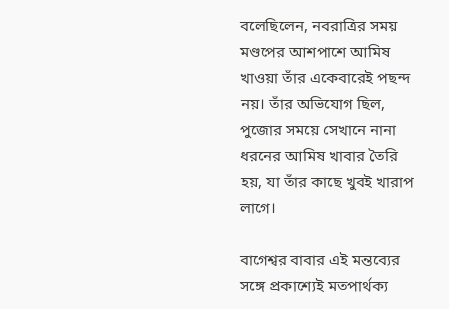বলেছিলেন, নবরাত্রির সময় মণ্ডপের আশপাশে আমিষ খাওয়া তাঁর একেবারেই পছন্দ নয়। তাঁর অভিযোগ ছিল, পুজোর সময়ে সেখানে নানা ধরনের আমিষ খাবার তৈরি হয়, যা তাঁর কাছে খুবই খারাপ লাগে।

বাগেশ্বর বাবার এই মন্তব্যের সঙ্গে প্রকাশ্যেই মতপার্থক্য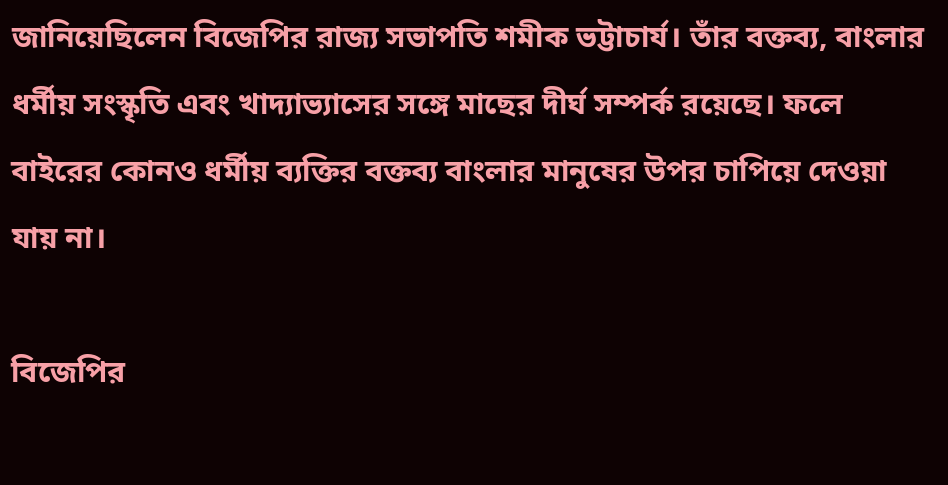জানিয়েছিলেন বিজেপির রাজ্য সভাপতি শমীক ভট্টাচার্য। তাঁর বক্তব্য, বাংলার ধর্মীয় সংস্কৃতি এবং খাদ্যাভ্যাসের সঙ্গে মাছের দীর্ঘ সম্পর্ক রয়েছে। ফলে বাইরের কোনও ধর্মীয় ব্যক্তির বক্তব্য বাংলার মানুষের উপর চাপিয়ে দেওয়া যায় না।

বিজেপির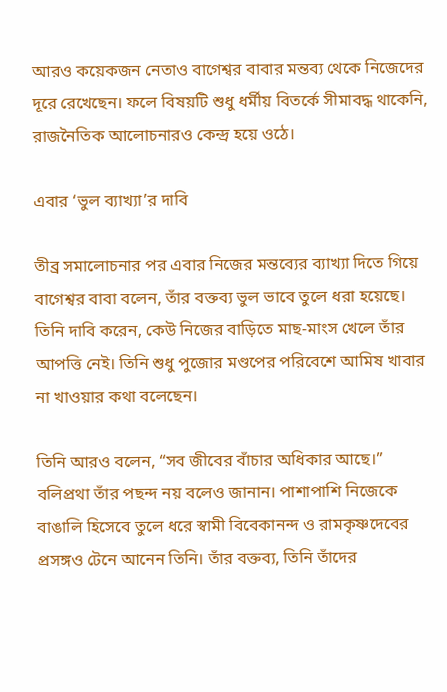আরও কয়েকজন নেতাও বাগেশ্বর বাবার মন্তব্য থেকে নিজেদের দূরে রেখেছেন। ফলে বিষয়টি শুধু ধর্মীয় বিতর্কে সীমাবদ্ধ থাকেনি, রাজনৈতিক আলোচনারও কেন্দ্র হয়ে ওঠে।

এবার ‘ভুল ব্যাখ্যা’র দাবি

তীব্র সমালোচনার পর এবার নিজের মন্তব্যের ব্যাখ্যা দিতে গিয়ে বাগেশ্বর বাবা বলেন, তাঁর বক্তব্য ভুল ভাবে তুলে ধরা হয়েছে। তিনি দাবি করেন, কেউ নিজের বাড়িতে মাছ-মাংস খেলে তাঁর আপত্তি নেই। তিনি শুধু পুজোর মণ্ডপের পরিবেশে আমিষ খাবার না খাওয়ার কথা বলেছেন।

তিনি আরও বলেন, “সব জীবের বাঁচার অধিকার আছে।” বলিপ্রথা তাঁর পছন্দ নয় বলেও জানান। পাশাপাশি নিজেকে বাঙালি হিসেবে তুলে ধরে স্বামী বিবেকানন্দ ও রামকৃষ্ণদেবের প্রসঙ্গও টেনে আনেন তিনি। তাঁর বক্তব্য, তিনি তাঁদের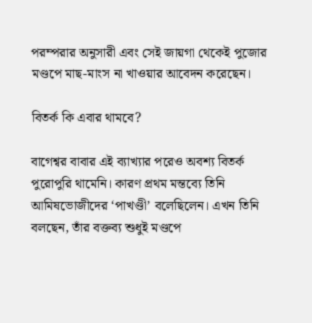পরম্পরার অনুসারী এবং সেই জায়গা থেকেই পুজোর মণ্ডপে মাছ-মাংস না খাওয়ার আবেদন করেছেন।

বিতর্ক কি এবার থামবে?

বাগেশ্বর বাবার এই ব্যাখ্যার পরেও অবশ্য বিতর্ক পুরোপুরি থামেনি। কারণ প্রথম মন্তব্যে তিনি আমিষভোজীদের ‘পাখণ্ডী’ বলেছিলেন। এখন তিনি বলছেন, তাঁর বক্তব্য শুধুই মণ্ডপে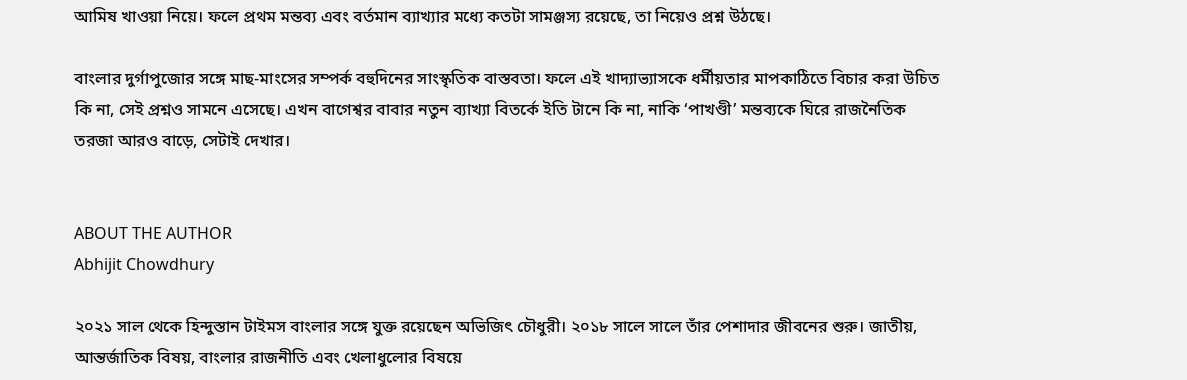আমিষ খাওয়া নিয়ে। ফলে প্রথম মন্তব্য এবং বর্তমান ব্যাখ্যার মধ্যে কতটা সামঞ্জস্য রয়েছে, তা নিয়েও প্রশ্ন উঠছে।

বাংলার দুর্গাপুজোর সঙ্গে মাছ-মাংসের সম্পর্ক বহুদিনের সাংস্কৃতিক বাস্তবতা। ফলে এই খাদ্যাভ্যাসকে ধর্মীয়তার মাপকাঠিতে বিচার করা উচিত কি না, সেই প্রশ্নও সামনে এসেছে। এখন বাগেশ্বর বাবার নতুন ব্যাখ্যা বিতর্কে ইতি টানে কি না, নাকি ‘পাখণ্ডী’ মন্তব্যকে ঘিরে রাজনৈতিক তরজা আরও বাড়ে, সেটাই দেখার।


ABOUT THE AUTHOR
Abhijit Chowdhury

২০২১ সাল থেকে হিন্দুস্তান টাইমস বাংলার সঙ্গে যুক্ত রয়েছেন অভিজিৎ চৌধুরী। ২০১৮ সালে সালে তাঁর পেশাদার জীবনের শুরু। জাতীয়, আন্তর্জাতিক বিষয়, বাংলার রাজনীতি এবং খেলাধুলোর বিষয়ে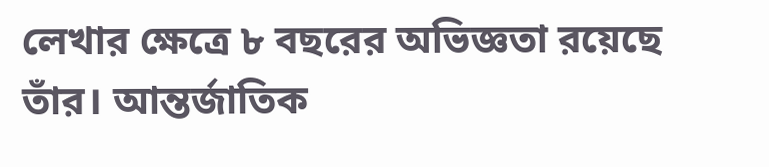লেখার ক্ষেত্রে ৮ বছরের অভিজ্ঞতা রয়েছে তাঁর। আন্তর্জাতিক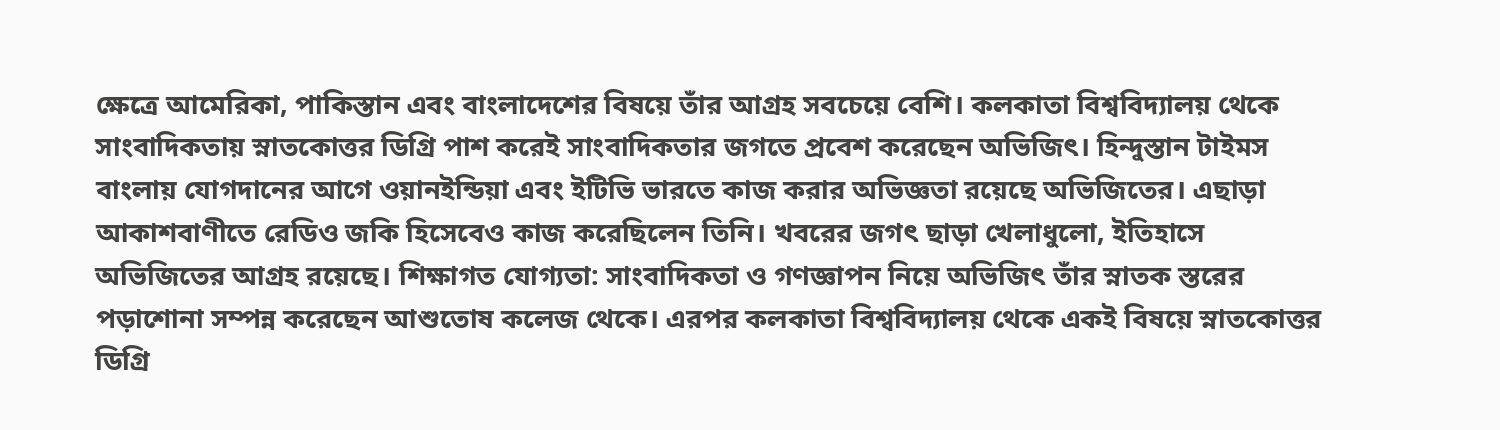ক্ষেত্রে আমেরিকা, পাকিস্তান এবং বাংলাদেশের বিষয়ে তাঁর আগ্রহ সবচেয়ে বেশি। কলকাতা বিশ্ববিদ্যালয় থেকে সাংবাদিকতায় স্নাতকোত্তর ডিগ্রি পাশ করেই সাংবাদিকতার জগতে প্রবেশ করেছেন অভিজিৎ। হিন্দুস্তান টাইমস বাংলায় যোগদানের আগে ওয়ানইন্ডিয়া এবং ইটিভি ভারতে কাজ করার অভিজ্ঞতা রয়েছে অভিজিতের। এছাড়া আকাশবাণীতে রেডিও জকি হিসেবেও কাজ করেছিলেন তিনি। খবরের জগৎ ছাড়া খেলাধুলো, ইতিহাসে অভিজিতের আগ্রহ রয়েছে। শিক্ষাগত যোগ্যতা: সাংবাদিকতা ও গণজ্ঞাপন নিয়ে অভিজিৎ তাঁর স্নাতক স্তরের পড়াশোনা সম্পন্ন করেছেন আশুতোষ কলেজ থেকে। এরপর কলকাতা বিশ্ববিদ্যালয় থেকে একই বিষয়ে স্নাতকোত্তর ডিগ্রি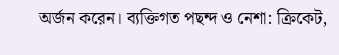অর্জন করেন। ব্যক্তিগত পছন্দ ও নেশা: ক্রিকেট,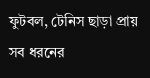ফুটবল, টেনিস ছাড়া প্রায় সব ধরনের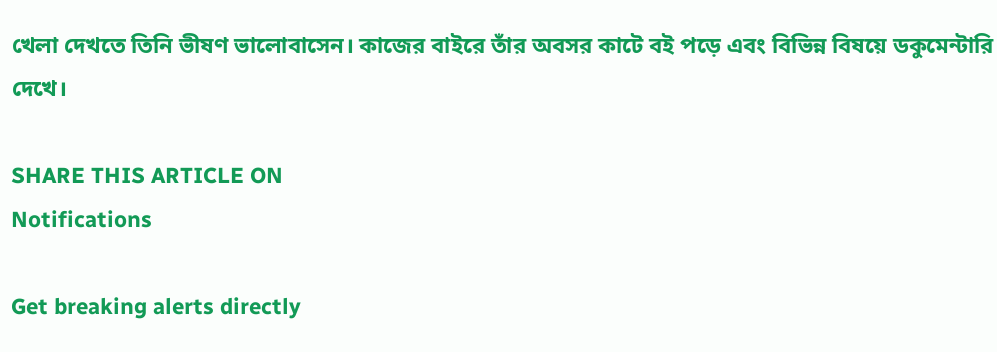খেলা দেখতে তিনি ভীষণ ভালোবাসেন। কাজের বাইরে তাঁর অবসর কাটে বই পড়ে এবং বিভিন্ন বিষয়ে ডকুমেন্টারি দেখে।

SHARE THIS ARTICLE ON
Notifications

Get breaking alerts directly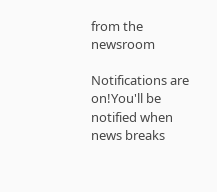from the newsroom

Notifications are on!You'll be notified when news breaks